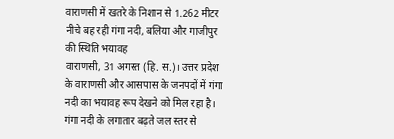वाराणसी में खतरे के निशान से 1.262 मीटर नीचे बह रही गंगा नदी, बलिया और गाजीपुर की स्थिति भयावह
वाराणसी, 31 अगस्त (हि. स.)। उत्तर प्रदेश के वाराणसी और आसपास के जनपदों में गंगा नदी का भयावह रूप देखने को मिल रहा है। गंगा नदी के लगातार बढ़ते जल स्तर से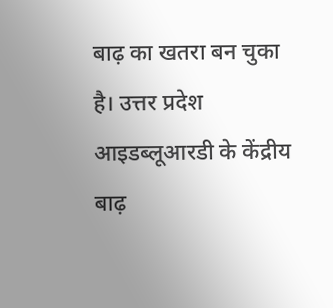बाढ़ का खतरा बन चुका है। उत्तर प्रदेश आइडब्लूआरडी के केंद्रीय बाढ़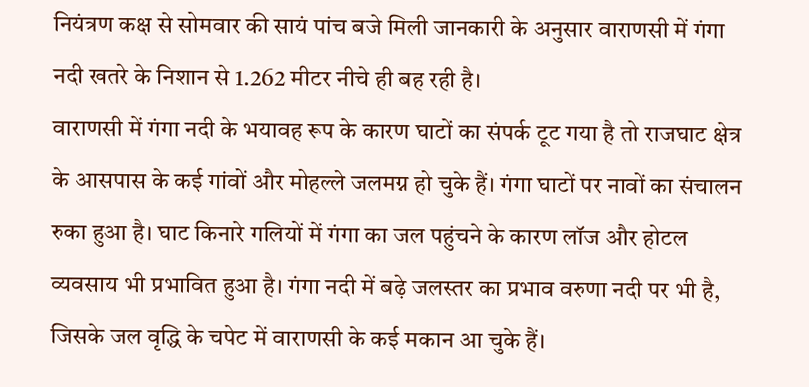नियंत्रण कक्ष से सोमवार की सायं पांच बजे मिली जानकारी के अनुसार वाराणसी में गंगा नदी खतरे के निशान से 1.262 मीटर नीचे ही बह रही है।
वाराणसी में गंगा नदी के भयावह रूप के कारण घाटों का संपर्क टूट गया है तो राजघाट क्षेत्र के आसपास के कई गांवों और मोहल्ले जलमग्न हो चुके हैं। गंगा घाटों पर नावों का संचालन रुका हुआ है। घाट किनारे गलियों में गंगा का जल पहुंचने के कारण लॉज और होटल व्यवसाय भी प्रभावित हुआ है। गंगा नदी में बढ़े जलस्तर का प्रभाव वरुणा नदी पर भी है, जिसके जल वृद्धि के चपेट में वाराणसी के कई मकान आ चुके हैं।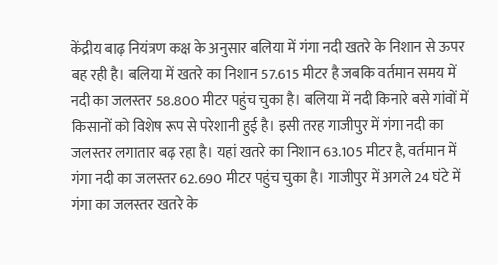केंद्रीय बाढ़ नियंत्रण कक्ष के अनुसार बलिया में गंगा नदी खतरे के निशान से ऊपर बह रही है। बलिया में खतरे का निशान 57.615 मीटर है जबकि वर्तमान समय में नदी का जलस्तर 58.800 मीटर पहुंच चुका है। बलिया में नदी किनारे बसे गांवों में किसानों को विशेष रूप से परेशानी हुई है। इसी तरह गाजीपुर में गंगा नदी का जलस्तर लगातार बढ़ रहा है। यहां खतरे का निशान 63.105 मीटर है, वर्तमान में गंगा नदी का जलस्तर 62.690 मीटर पहुंच चुका है। गाजीपुर में अगले 24 घंटे में गंगा का जलस्तर खतरे के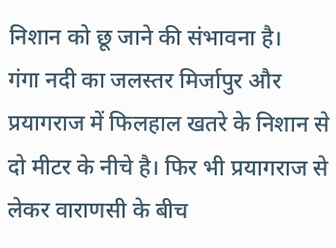निशान को छू जाने की संभावना है।
गंगा नदी का जलस्तर मिर्जापुर और प्रयागराज में फिलहाल खतरे के निशान से दो मीटर के नीचे है। फिर भी प्रयागराज से लेकर वाराणसी के बीच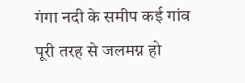गंगा नदी के समीप कई गांव पूरी तरह से जलमग्न हो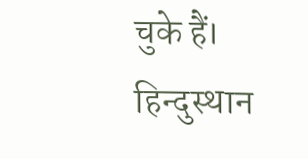चुके हैं।
हिन्दुस्थान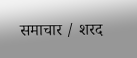समाचार / शरद